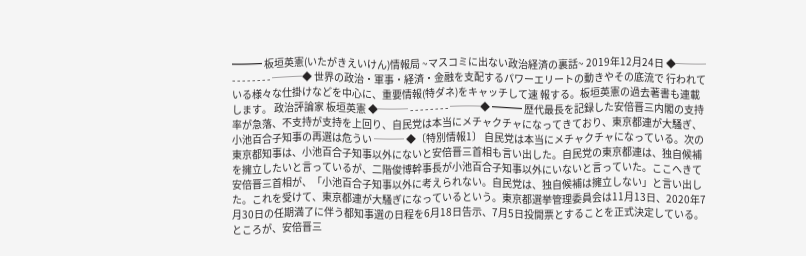━━━ 板垣英憲(いたがきえいけん)情報局 ~マスコミに出ない政治経済の裏話~ 2019年12月24日 ◆─── - - - - - - - - ───◆ 世界の政治・軍事・経済・金融を支配するパワーエリートの動きやその底流で 行われている様々な仕掛けなどを中心に、重要情報(特ダネ)をキャッチして速 報する。板垣英憲の過去著書も連載します。 政治評論家 板垣英憲 ◆─── - - - - - - - - ───◆ ━━━ 歴代最長を記録した安倍晋三内閣の支持率が急落、不支持が支持を上回り、自民党は本当にメチャクチャになってきており、東京都連が大騒ぎ、小池百合子知事の再選は危うい ─── ◆〔特別情報1〕 自民党は本当にメチャクチャになっている。次の東京都知事は、小池百合子知事以外にないと安倍晋三首相も言い出した。自民党の東京都連は、独自候補を擁立したいと言っているが、二階俊博幹事長が小池百合子知事以外にいないと言っていた。ここへきて安倍晋三首相が、「小池百合子知事以外に考えられない。自民党は、独自候補は擁立しない」と言い出した。これを受けて、東京都連が大騒ぎになっているという。東京都選挙管理委員会は11月13日、2020年7月30日の任期満了に伴う都知事選の日程を6月18日告示、7月5日投開票とすることを正式決定している。ところが、安倍晋三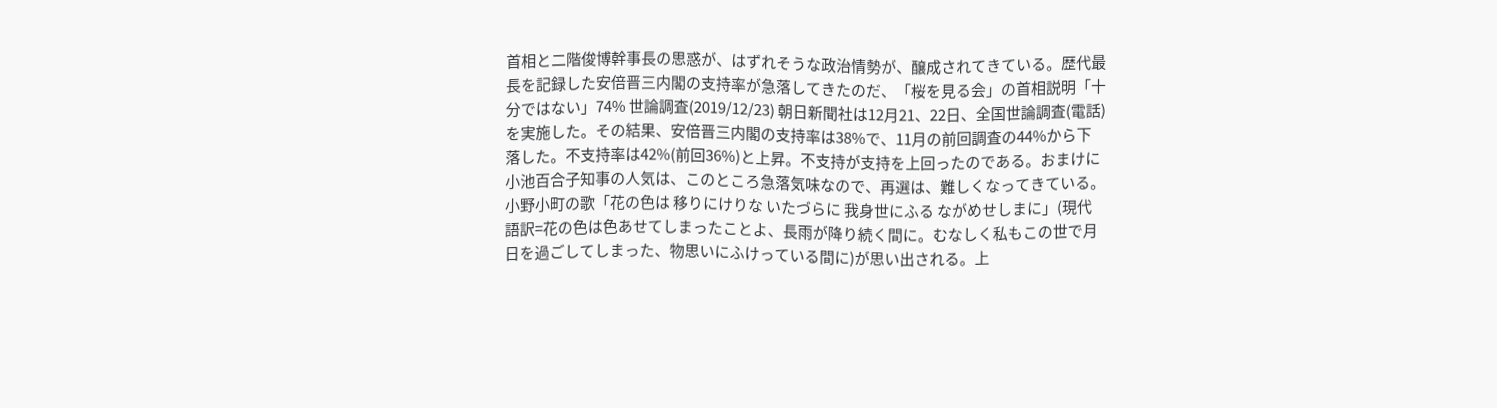首相と二階俊博幹事長の思惑が、はずれそうな政治情勢が、醸成されてきている。歴代最長を記録した安倍晋三内閣の支持率が急落してきたのだ、「桜を見る会」の首相説明「十分ではない」74% 世論調査(2019/12/23) 朝日新聞社は12月21、22日、全国世論調査(電話)を実施した。その結果、安倍晋三内閣の支持率は38%で、11月の前回調査の44%から下落した。不支持率は42%(前回36%)と上昇。不支持が支持を上回ったのである。おまけに小池百合子知事の人気は、このところ急落気味なので、再選は、難しくなってきている。小野小町の歌「花の色は 移りにけりな いたづらに 我身世にふる ながめせしまに」(現代語訳=花の色は色あせてしまったことよ、長雨が降り続く間に。むなしく私もこの世で月日を過ごしてしまった、物思いにふけっている間に)が思い出される。上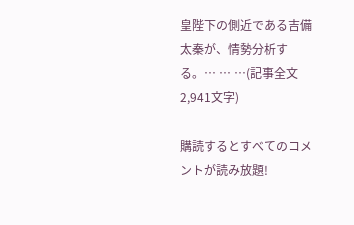皇陛下の側近である吉備太秦が、情勢分析する。… … …(記事全文2,941文字)

購読するとすべてのコメントが読み放題!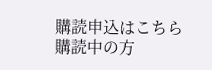購読申込はこちら
購読中の方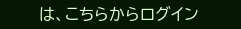は、こちらからログイン